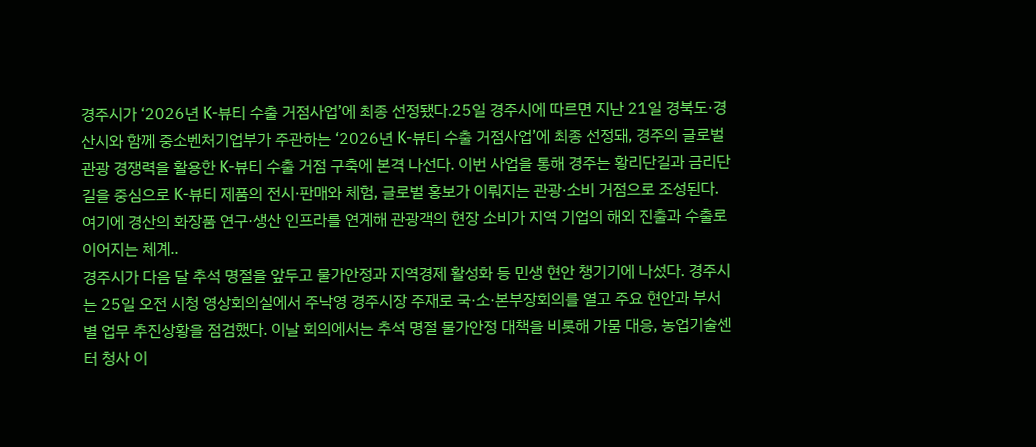경주시가 ‘2026년 K-뷰티 수출 거점사업’에 최종 선정됐다.25일 경주시에 따르면 지난 21일 경북도·경산시와 함께 중소벤처기업부가 주관하는 ‘2026년 K-뷰티 수출 거점사업’에 최종 선정돼, 경주의 글로벌 관광 경쟁력을 활용한 K-뷰티 수출 거점 구축에 본격 나선다. 이번 사업을 통해 경주는 황리단길과 금리단길을 중심으로 K-뷰티 제품의 전시·판매와 체험, 글로벌 홍보가 이뤄지는 관광·소비 거점으로 조성된다. 여기에 경산의 화장품 연구·생산 인프라를 연계해 관광객의 현장 소비가 지역 기업의 해외 진출과 수출로 이어지는 체계..
경주시가 다음 달 추석 명절을 앞두고 물가안정과 지역경제 활성화 등 민생 현안 챙기기에 나섰다. 경주시는 25일 오전 시청 영상회의실에서 주낙영 경주시장 주재로 국·소·본부장회의를 열고 주요 현안과 부서별 업무 추진상황을 점검했다. 이날 회의에서는 추석 명절 물가안정 대책을 비롯해 가뭄 대응, 농업기술센터 청사 이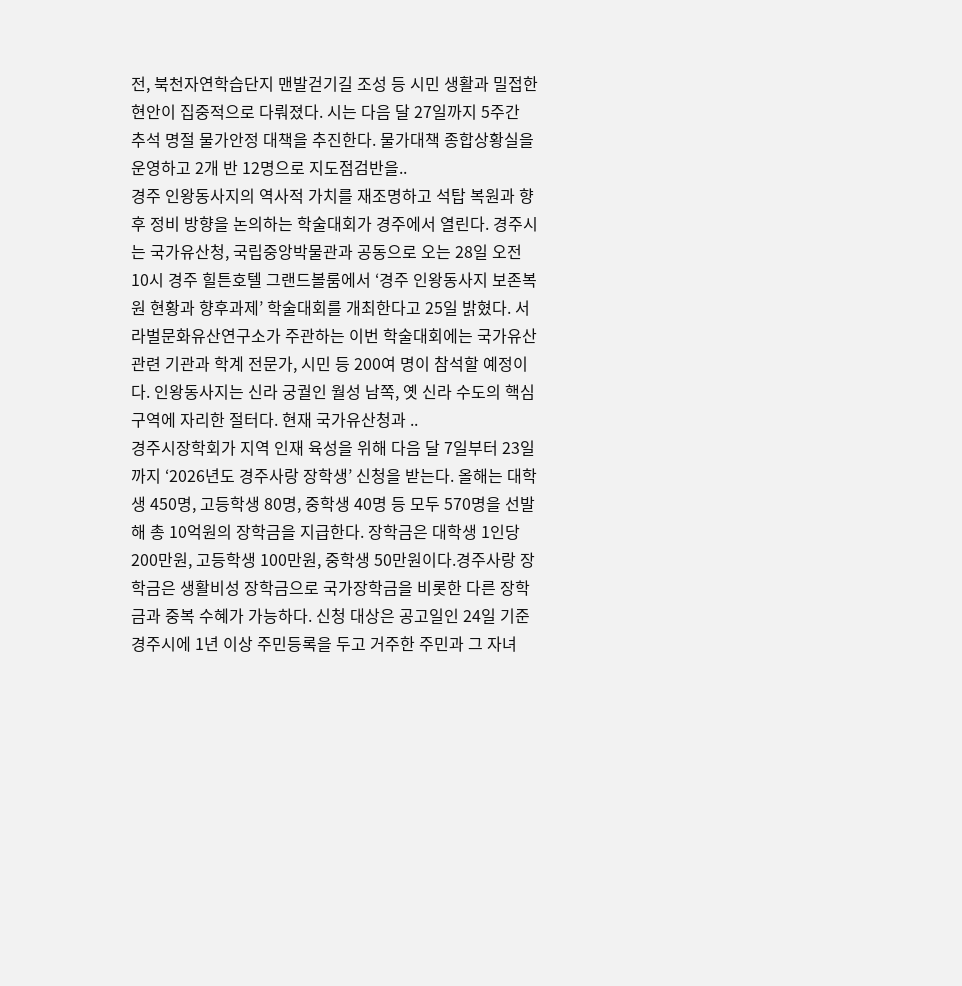전, 북천자연학습단지 맨발걷기길 조성 등 시민 생활과 밀접한 현안이 집중적으로 다뤄졌다. 시는 다음 달 27일까지 5주간 추석 명절 물가안정 대책을 추진한다. 물가대책 종합상황실을 운영하고 2개 반 12명으로 지도점검반을..
경주 인왕동사지의 역사적 가치를 재조명하고 석탑 복원과 향후 정비 방향을 논의하는 학술대회가 경주에서 열린다. 경주시는 국가유산청, 국립중앙박물관과 공동으로 오는 28일 오전 10시 경주 힐튼호텔 그랜드볼룸에서 ‘경주 인왕동사지 보존복원 현황과 향후과제’ 학술대회를 개최한다고 25일 밝혔다. 서라벌문화유산연구소가 주관하는 이번 학술대회에는 국가유산 관련 기관과 학계 전문가, 시민 등 200여 명이 참석할 예정이다. 인왕동사지는 신라 궁궐인 월성 남쪽, 옛 신라 수도의 핵심 구역에 자리한 절터다. 현재 국가유산청과 ..
경주시장학회가 지역 인재 육성을 위해 다음 달 7일부터 23일까지 ‘2026년도 경주사랑 장학생’ 신청을 받는다. 올해는 대학생 450명, 고등학생 80명, 중학생 40명 등 모두 570명을 선발해 총 10억원의 장학금을 지급한다. 장학금은 대학생 1인당 200만원, 고등학생 100만원, 중학생 50만원이다.경주사랑 장학금은 생활비성 장학금으로 국가장학금을 비롯한 다른 장학금과 중복 수혜가 가능하다. 신청 대상은 공고일인 24일 기준 경주시에 1년 이상 주민등록을 두고 거주한 주민과 그 자녀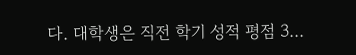다. 대학생은 직전 학기 성적 평점 3...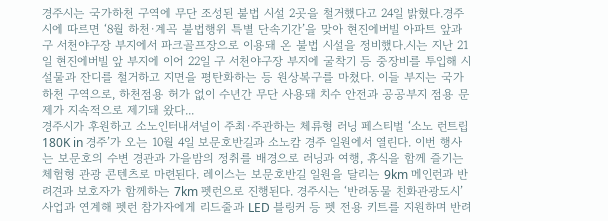경주시는 국가하천 구역에 무단 조성된 불법 시설 2곳을 철거했다고 24일 밝혔다.경주시에 따르면 ‘8월 하천·계곡 불법행위 특별 단속기간’을 맞아 현진에버빌 아파트 앞과 구 서천야구장 부지에서 파크골프장으로 이용돼 온 불법 시설을 정비했다.시는 지난 21일 현진에버빌 앞 부지에 이어 22일 구 서천야구장 부지에 굴착기 등 중장비를 투입해 시설물과 잔디를 철거하고 지면을 평탄화하는 등 원상복구를 마쳤다. 이들 부지는 국가하천 구역으로, 하천점용 허가 없이 수년간 무단 사용돼 치수 안전과 공공부지 점용 문제가 지속적으로 제기돼 왔다...
경주시가 후원하고 소노인터내셔널이 주최·주관하는 체류형 러닝 페스티벌 ‘소노 런트립 180K in 경주’가 오는 10월 4일 보문호반길과 소노캄 경주 일원에서 열린다. 이번 행사는 보문호의 수변 경관과 가을밤의 정취를 배경으로 러닝과 여행, 휴식을 함께 즐기는 체험형 관광 콘텐츠로 마련된다. 레이스는 보문호반길 일원을 달리는 9km 메인런과 반려견과 보호자가 함께하는 7km 펫런으로 진행된다. 경주시는 ‘반려동물 친화관광도시’ 사업과 연계해 펫런 참가자에게 리드줄과 LED 블링커 등 펫 전용 키트를 지원하며 반려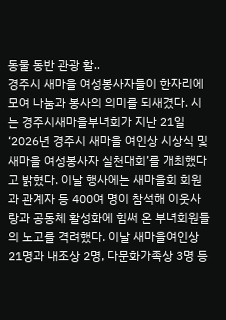동물 동반 관광 활..
경주시 새마을 여성봉사자들이 한자리에 모여 나눔과 봉사의 의미를 되새겼다. 시는 경주시새마을부녀회가 지난 21일 ‘2026년 경주시 새마을 여인상 시상식 및 새마을 여성봉사자 실천대회’를 개최했다고 밝혔다. 이날 행사에는 새마을회 회원과 관계자 등 400여 명이 참석해 이웃사랑과 공동체 활성화에 힘써 온 부녀회원들의 노고를 격려했다. 이날 새마을여인상 21명과 내조상 2명, 다문화가족상 3명 등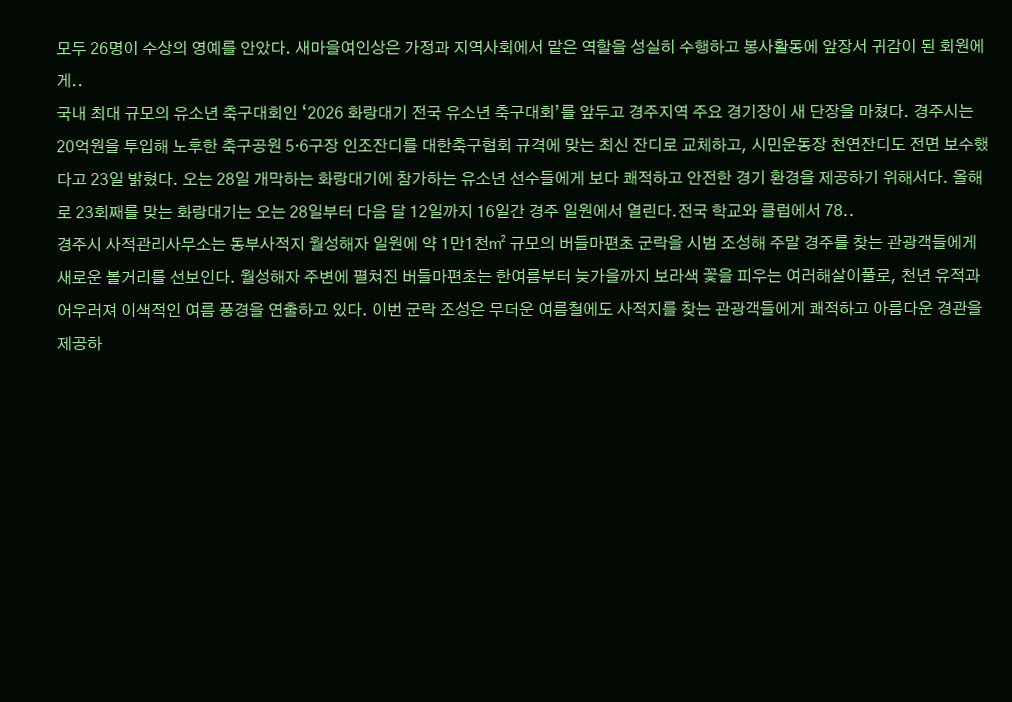모두 26명이 수상의 영예를 안았다. 새마을여인상은 가정과 지역사회에서 맡은 역할을 성실히 수행하고 봉사활동에 앞장서 귀감이 된 회원에게..
국내 최대 규모의 유소년 축구대회인 ‘2026 화랑대기 전국 유소년 축구대회’를 앞두고 경주지역 주요 경기장이 새 단장을 마쳤다. 경주시는 20억원을 투입해 노후한 축구공원 5·6구장 인조잔디를 대한축구협회 규격에 맞는 최신 잔디로 교체하고, 시민운동장 천연잔디도 전면 보수했다고 23일 밝혔다. 오는 28일 개막하는 화랑대기에 참가하는 유소년 선수들에게 보다 쾌적하고 안전한 경기 환경을 제공하기 위해서다. 올해로 23회째를 맞는 화랑대기는 오는 28일부터 다음 달 12일까지 16일간 경주 일원에서 열린다.전국 학교와 클럽에서 78..
경주시 사적관리사무소는 동부사적지 월성해자 일원에 약 1만1천㎡ 규모의 버들마편초 군락을 시범 조성해 주말 경주를 찾는 관광객들에게 새로운 볼거리를 선보인다. 월성해자 주변에 펼쳐진 버들마편초는 한여름부터 늦가을까지 보라색 꽃을 피우는 여러해살이풀로, 천년 유적과 어우러져 이색적인 여름 풍경을 연출하고 있다. 이번 군락 조성은 무더운 여름철에도 사적지를 찾는 관광객들에게 쾌적하고 아름다운 경관을 제공하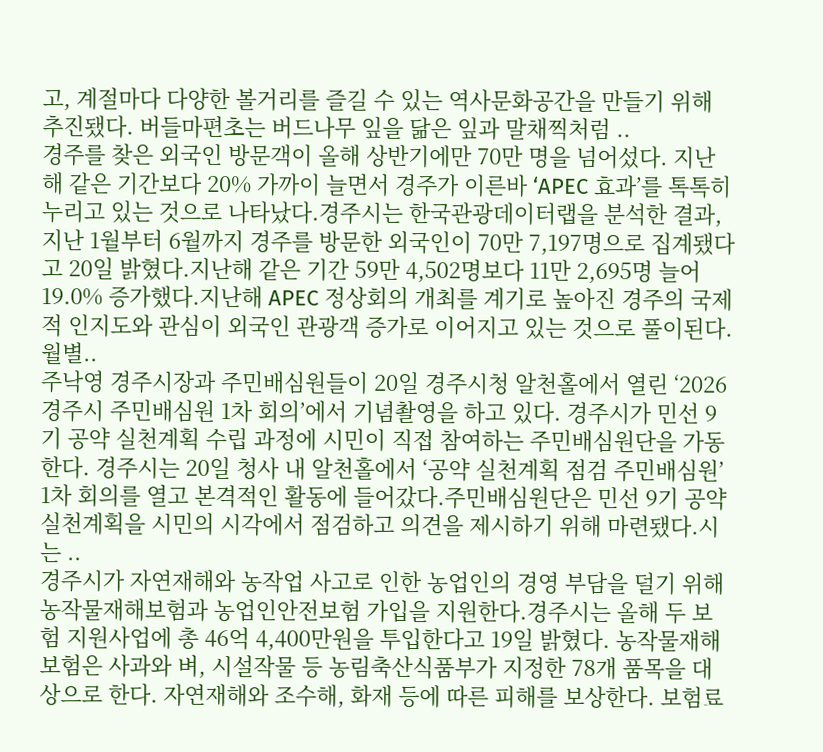고, 계절마다 다양한 볼거리를 즐길 수 있는 역사문화공간을 만들기 위해 추진됐다. 버들마편초는 버드나무 잎을 닮은 잎과 말채찍처럼 ..
경주를 찾은 외국인 방문객이 올해 상반기에만 70만 명을 넘어섰다. 지난해 같은 기간보다 20% 가까이 늘면서 경주가 이른바 ‘APEC 효과’를 톡톡히 누리고 있는 것으로 나타났다.경주시는 한국관광데이터랩을 분석한 결과, 지난 1월부터 6월까지 경주를 방문한 외국인이 70만 7,197명으로 집계됐다고 20일 밝혔다.지난해 같은 기간 59만 4,502명보다 11만 2,695명 늘어 19.0% 증가했다.지난해 APEC 정상회의 개최를 계기로 높아진 경주의 국제적 인지도와 관심이 외국인 관광객 증가로 이어지고 있는 것으로 풀이된다.월별..
주낙영 경주시장과 주민배심원들이 20일 경주시청 알천홀에서 열린 ‘2026 경주시 주민배심원 1차 회의’에서 기념촬영을 하고 있다. 경주시가 민선 9기 공약 실천계획 수립 과정에 시민이 직접 참여하는 주민배심원단을 가동한다. 경주시는 20일 청사 내 알천홀에서 ‘공약 실천계획 점검 주민배심원’ 1차 회의를 열고 본격적인 활동에 들어갔다.주민배심원단은 민선 9기 공약 실천계획을 시민의 시각에서 점검하고 의견을 제시하기 위해 마련됐다.시는 ..
경주시가 자연재해와 농작업 사고로 인한 농업인의 경영 부담을 덜기 위해 농작물재해보험과 농업인안전보험 가입을 지원한다.경주시는 올해 두 보험 지원사업에 총 46억 4,400만원을 투입한다고 19일 밝혔다. 농작물재해보험은 사과와 벼, 시설작물 등 농림축산식품부가 지정한 78개 품목을 대상으로 한다. 자연재해와 조수해, 화재 등에 따른 피해를 보상한다. 보험료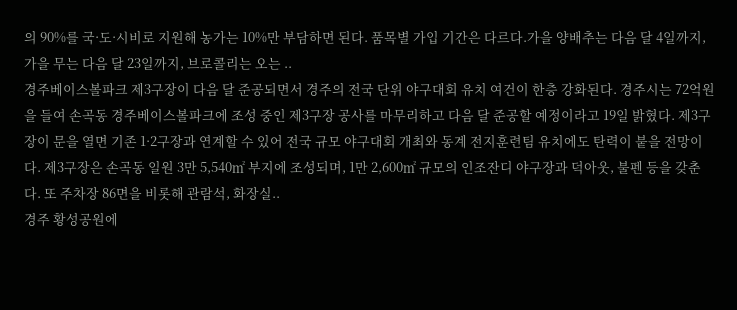의 90%를 국·도·시비로 지원해 농가는 10%만 부담하면 된다. 품목별 가입 기간은 다르다.가을 양배추는 다음 달 4일까지, 가을 무는 다음 달 23일까지, 브로콜리는 오는 ..
경주베이스볼파크 제3구장이 다음 달 준공되면서 경주의 전국 단위 야구대회 유치 여건이 한층 강화된다. 경주시는 72억원을 들여 손곡동 경주베이스볼파크에 조성 중인 제3구장 공사를 마무리하고 다음 달 준공할 예정이라고 19일 밝혔다. 제3구장이 문을 열면 기존 1·2구장과 연계할 수 있어 전국 규모 야구대회 개최와 동계 전지훈련팀 유치에도 탄력이 붙을 전망이다. 제3구장은 손곡동 일원 3만 5,540㎡ 부지에 조성되며, 1만 2,600㎡ 규모의 인조잔디 야구장과 덕아웃, 불펜 등을 갖춘다. 또 주차장 86면을 비롯해 관람석, 화장실..
경주 황성공원에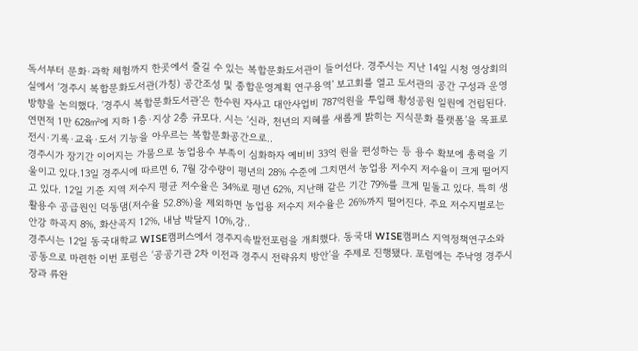독서부터 문화·과학 체험까지 한곳에서 즐길 수 있는 복합문화도서관이 들어선다. 경주시는 지난 14일 시청 영상회의실에서 ‘경주시 복합문화도서관(가칭) 공간조성 및 종합운영계획 연구용역’ 보고회를 열고 도서관의 공간 구성과 운영 방향을 논의했다. ‘경주시 복합문화도서관’은 한수원 자사고 대안사업비 787억원을 투입해 황성공원 일원에 건립된다. 연면적 1만 628㎡에 지하 1층·지상 2층 규모다. 시는 ‘신라, 천년의 지혜를 새롭게 밝히는 지식문화 플랫폼’을 목표로 전시·기록·교육·도서 기능을 아우르는 복합문화공간으로..
경주시가 장기간 이어지는 가뭄으로 농업용수 부족이 심화하자 예비비 33억 원을 편성하는 등 용수 확보에 총력을 기울이고 있다.13일 경주시에 따르면 6, 7월 강수량이 평년의 28% 수준에 그치면서 농업용 저수지 저수율이 크게 떨어지고 있다. 12일 기준 지역 저수지 평균 저수율은 34%로 평년 62%, 지난해 같은 기간 79%를 크게 밑돌고 있다. 특히 생활용수 공급원인 덕동댐(저수율 52.8%)을 제외하면 농업용 저수지 저수율은 26%까지 떨어진다. 주요 저수지별로는 안강 하곡지 8%, 화산곡지 12%, 내남 박달지 10%,강..
경주시는 12일 동국대학교 WISE캠퍼스에서 경주지속발전포럼을 개최했다. 동국대 WISE캠퍼스 지역정책연구소와 공동으로 마련한 이번 포럼은 ‘공공기관 2차 이전과 경주시 전략유치 방안’을 주제로 진행됐다. 포럼에는 주낙영 경주시장과 류완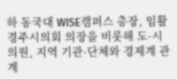하 동국대 WISE캠퍼스 총장, 임활 경주시의회 의장을 비롯해 도·시의원, 지역 기관·단체와 경제계 관계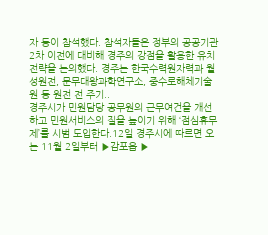자 등이 참석했다. 참석자들은 정부의 공공기관 2차 이전에 대비해 경주의 강점을 활용한 유치전략을 논의했다. 경주는 한국수력원자력과 월성원전, 문무대왕과학연구소, 중수로해체기술원 등 원전 전 주기..
경주시가 민원담당 공무원의 근무여건을 개선하고 민원서비스의 질을 높이기 위해 ‘점심휴무제’를 시범 도입한다.12일 경주시에 따르면 오는 11월 2일부터 ▶감포읍 ▶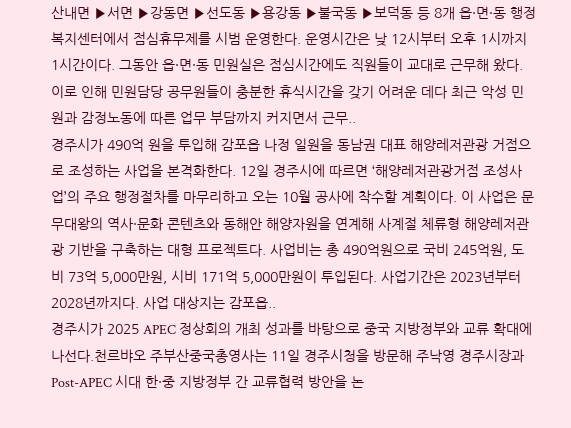산내면 ▶서면 ▶강동면 ▶선도동 ▶용강동 ▶불국동 ▶보덕동 등 8개 읍·면·동 행정복지센터에서 점심휴무제를 시범 운영한다. 운영시간은 낮 12시부터 오후 1시까지 1시간이다. 그동안 읍·면·동 민원실은 점심시간에도 직원들이 교대로 근무해 왔다. 이로 인해 민원담당 공무원들이 충분한 휴식시간을 갖기 어려운 데다 최근 악성 민원과 감정노동에 따른 업무 부담까지 커지면서 근무..
경주시가 490억 원을 투입해 감포읍 나정 일원을 동남권 대표 해양레저관광 거점으로 조성하는 사업을 본격화한다. 12일 경주시에 따르면 ‘해양레저관광거점 조성사업’의 주요 행정절차를 마무리하고 오는 10월 공사에 착수할 계획이다. 이 사업은 문무대왕의 역사·문화 콘텐츠와 동해안 해양자원을 연계해 사계절 체류형 해양레저관광 기반을 구축하는 대형 프로젝트다. 사업비는 총 490억원으로 국비 245억원, 도비 73억 5,000만원, 시비 171억 5,000만원이 투입된다. 사업기간은 2023년부터 2028년까지다. 사업 대상지는 감포읍..
경주시가 2025 APEC 정상회의 개최 성과를 바탕으로 중국 지방정부와 교류 확대에 나선다.천르뱌오 주부산중국총영사는 11일 경주시청을 방문해 주낙영 경주시장과 Post-APEC 시대 한·중 지방정부 간 교류협력 방안을 논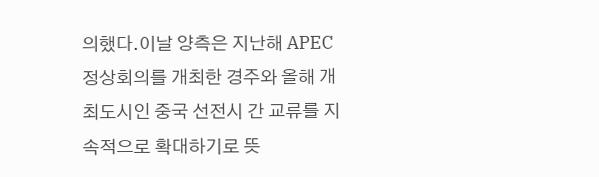의했다.이날 양측은 지난해 APEC 정상회의를 개최한 경주와 올해 개최도시인 중국 선전시 간 교류를 지속적으로 확대하기로 뜻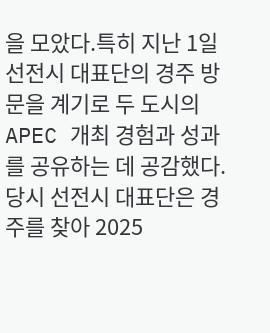을 모았다.특히 지난 1일 선전시 대표단의 경주 방문을 계기로 두 도시의 APEC 개최 경험과 성과를 공유하는 데 공감했다.당시 선전시 대표단은 경주를 찾아 2025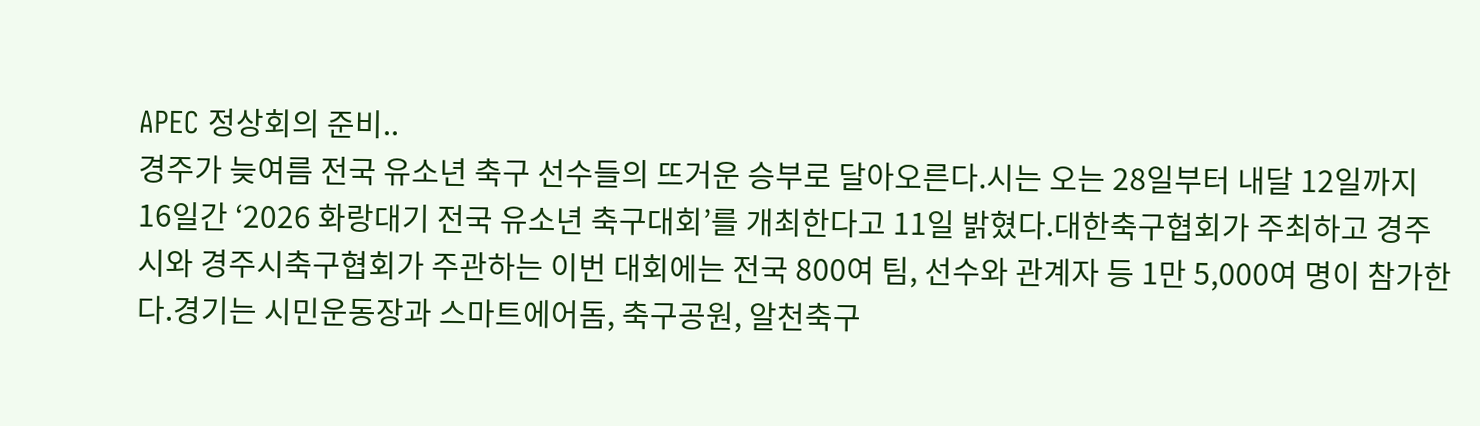APEC 정상회의 준비..
경주가 늦여름 전국 유소년 축구 선수들의 뜨거운 승부로 달아오른다.시는 오는 28일부터 내달 12일까지 16일간 ‘2026 화랑대기 전국 유소년 축구대회’를 개최한다고 11일 밝혔다.대한축구협회가 주최하고 경주시와 경주시축구협회가 주관하는 이번 대회에는 전국 800여 팀, 선수와 관계자 등 1만 5,000여 명이 참가한다.경기는 시민운동장과 스마트에어돔, 축구공원, 알천축구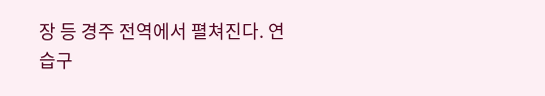장 등 경주 전역에서 펼쳐진다. 연습구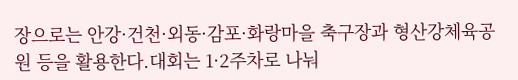장으로는 안강·건천·외동·감포·화랑마을 축구장과 형산강체육공원 등을 활용한다.대회는 1·2주차로 나눠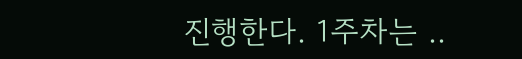진행한다. 1주차는 ..